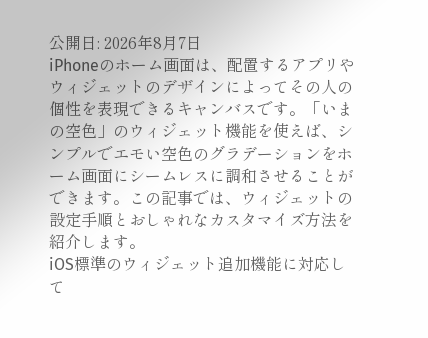公開日: 2026年8月7日
iPhoneのホーム画面は、配置するアプリやウィジェットのデザインによってその人の個性を表現できるキャンバスです。「いまの空色」のウィジェット機能を使えば、シンプルでエモい空色のグラデーションをホーム画面にシームレスに調和させることができます。この記事では、ウィジェットの設定手順とおしゃれなカスタマイズ方法を紹介します。
iOS標準のウィジェット追加機能に対応して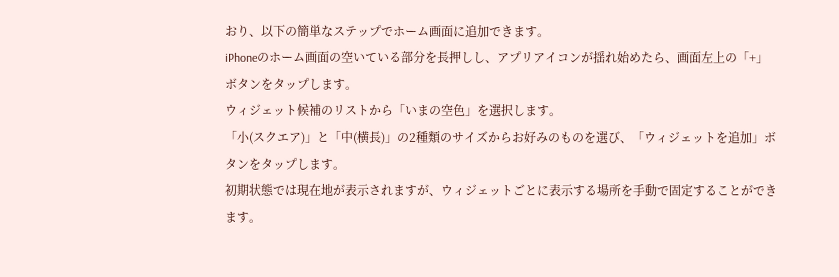おり、以下の簡単なステップでホーム画面に追加できます。
iPhoneのホーム画面の空いている部分を長押しし、アプリアイコンが揺れ始めたら、画面左上の「+」ボタンをタップします。
ウィジェット候補のリストから「いまの空色」を選択します。
「小(スクエア)」と「中(横長)」の2種類のサイズからお好みのものを選び、「ウィジェットを追加」ボタンをタップします。
初期状態では現在地が表示されますが、ウィジェットごとに表示する場所を手動で固定することができます。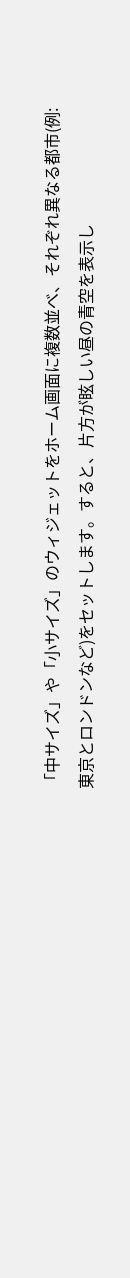「中サイズ」や「小サイズ」のウィジェットをホーム画面に複数並べ、それぞれ異なる都市(例:東京とロンドンなど)をセットします。すると、片方が眩しい昼の青空を表示し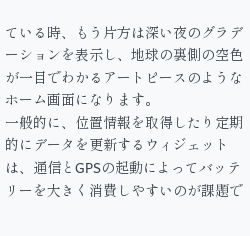ている時、もう片方は深い夜のグラデーションを表示し、地球の裏側の空色が一目でわかるアートピースのようなホーム画面になります。
一般的に、位置情報を取得したり定期的にデータを更新するウィジェットは、通信とGPSの起動によってバッテリーを大きく消費しやすいのが課題で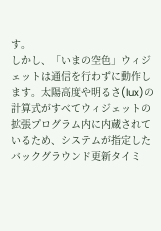す。
しかし、「いまの空色」ウィジェットは通信を行わずに動作します。太陽高度や明るさ(lux)の計算式がすべてウィジェットの拡張プログラム内に内蔵されているため、システムが指定したバックグラウンド更新タイミ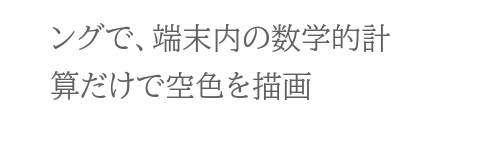ングで、端末内の数学的計算だけで空色を描画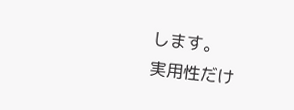します。
実用性だけ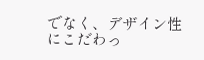でなく、デザイン性にこだわっ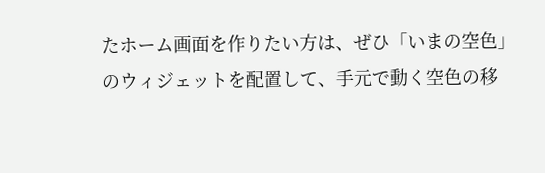たホーム画面を作りたい方は、ぜひ「いまの空色」のウィジェットを配置して、手元で動く空色の移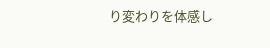り変わりを体感し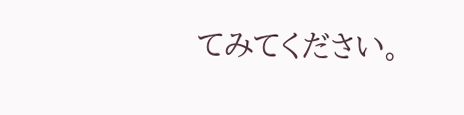てみてください。